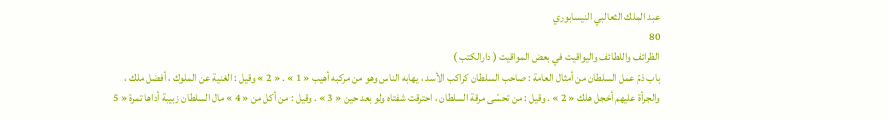عبد الملك الثعالبي النيسابوري
80
الظرائف واللطائف واليواقيت في بعض المواقيت ( دارالكتب )
باب ذمّ عمل السلطان من أمثال العامة : صاحب السلطان كراكب الأسد ، يهابه الناس وهو من مركبه أهيب « 1 » . « 2 » وقيل : الغنية عن الملوك ، أفضل ملك ، والجرأة عليهم أخجل هلك « 2 » . وقيل : من تحسّى مرقة السلطان ، احترقت شفتاه ولو بعد حين « 3 » . وقيل : من أكل من « 4 » مال السلطان زبيبة أداها تمرة « 5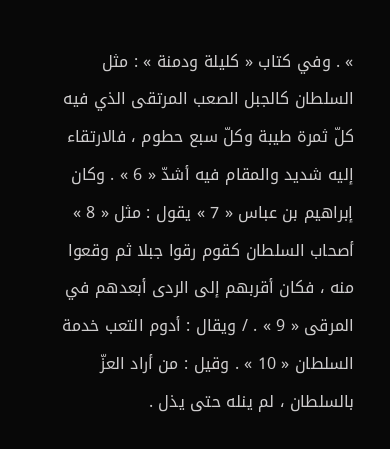» . وفي كتاب « كليلة ودمنة » : مثل السلطان كالجبل الصعب المرتقى الذي فيه كلّ ثمرة طيبة وكلّ سبع حطوم ، فالارتقاء إليه شديد والمقام فيه أشدّ « 6 » . وكان إبراهيم بن عباس « 7 » يقول : مثل « 8 » أصحاب السلطان كقوم رقوا جبلا ثم وقعوا منه ، فكان أقربهم إلى الردى أبعدهم في المرقى « 9 » . / ويقال : أدوم التعب خدمة السلطان « 10 » . وقيل : من أراد العزّ بالسلطان ، لم ينله حتى يذل .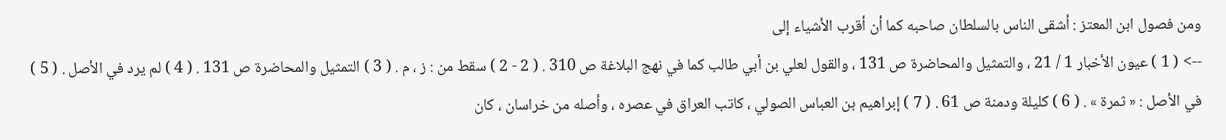ومن فصول ابن المعتز : أشقى الناس بالسلطان صاحبه كما أن أقرب الأشياء إلى
--> ( 1 ) عيون الأخبار 1 / 21 ، والتمثيل والمحاضرة ص 131 ، والقول لعلي بن أبي طالب كما في نهج البلاغة ص 310 . ( 2 - 2 ) سقط من : ز ، م . ( 3 ) التمثيل والمحاضرة ص 131 . ( 4 ) لم يرد في الأصل . ( 5 ) في الأصل : « ثمرة » . ( 6 ) كليلة ودمنة ص 61 . ( 7 ) إبراهيم بن العباس الصولي ، كاتب العراق في عصره ، وأصله من خراسان ، كان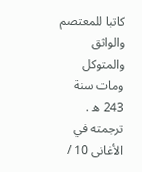كاتبا للمعتصم والواثق والمتوكل ومات سنة 243 ه . ترجمته في الأغانى 10 /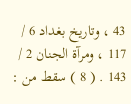43 ، وتاريخ بغداد 6 / 117 ، ومرآة الجنان 2 / 143 . ( 8 ) سقط من :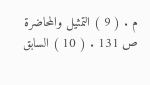م . ( 9 ) التمثيل والمحاضرة ص 131 . ( 10 ) السابق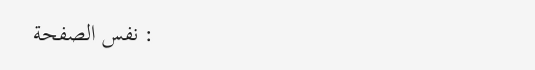: نفس الصفحة